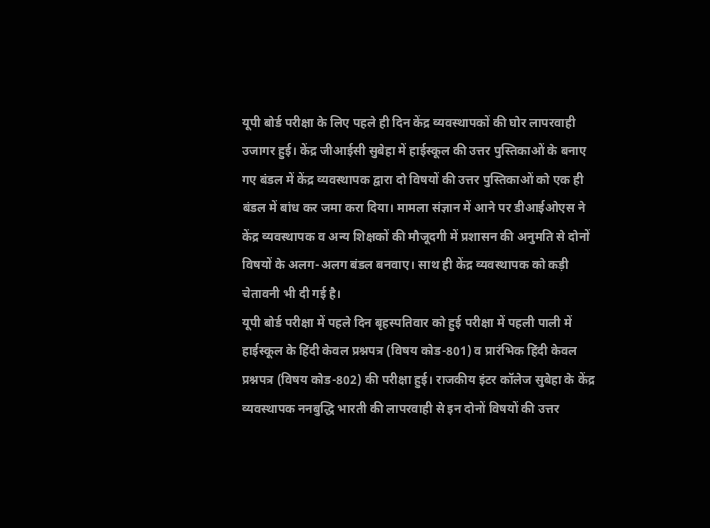यूपी बोर्ड परीक्षा के लिए पहले ही दिन केंद्र व्यवस्थापकों की घोर लापरवाही उजागर हुई। केंद्र जीआईसी सुबेहा में हाईस्कूल की उत्तर पुस्तिकाओं के बनाए गए बंडल में केंद्र व्यवस्थापक द्वारा दो विषयों की उत्तर पुस्तिकाओं को एक ही बंडल में बांध कर जमा करा दिया। मामला संज्ञान में आने पर डीआईओएस ने केंद्र व्यवस्थापक व अन्य शिक्षकों की मौजूदगी में प्रशासन की अनुमति से दोनों विषयों के अलग-अलग बंडल बनवाए। साथ ही केंद्र व्यवस्थापक को कड़ी चेतावनी भी दी गई है।
यूपी बोर्ड परीक्षा में पहले दिन बृहस्पतिवार को हुई परीक्षा में पहली पाली में हाईस्कूल के हिंदी केवल प्रश्नपत्र (विषय कोड-801) व प्रारंभिक हिंदी केवल प्रश्नपत्र (विषय कोड-802) की परीक्षा हुई। राजकीय इंटर कॉलेज सुबेहा के केंद्र व्यवस्थापक ननबुद्धि भारती की लापरवाही से इन दोनों विषयों की उत्तर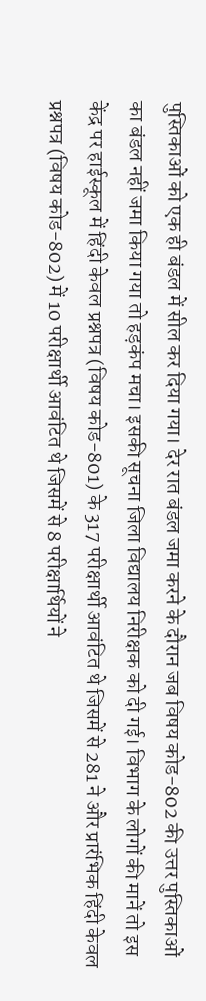पुस्तिकाओं को एक ही बंडल में सील कर दिया गया। देर रात बंडल जमा करने के दौरान जब विषय कोड-802 की उत्तर पुस्तिकाओं का बंडल नहीं जमा किया गया तो हड़कंप मचा। इसकी सूचना जिला विद्यालय निरीक्षक को दी गई। विभाग के लोगों की मानें तो इस केंद्र पर हाईस्कूल में हिंदी केवल प्रश्नपत्र (विषय कोड-801) के 317 परीक्षार्थी आवंटित थे जिसमें से 281 ने और प्रारंभिक हिंदी केवल प्रश्नपत्र (विषय कोड-802) में 10 परीक्षार्थी आवंटित थे जिसमें से 8 परीक्षार्थियों ने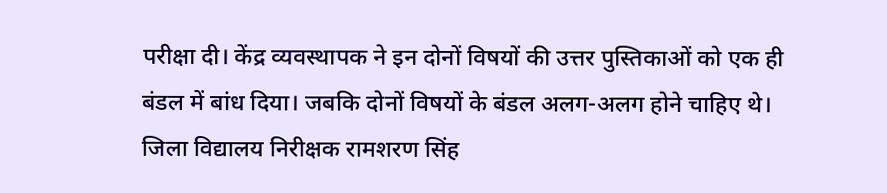परीक्षा दी। केंद्र व्यवस्थापक ने इन दोनों विषयों की उत्तर पुस्तिकाओं को एक ही बंडल में बांध दिया। जबकि दोनों विषयों के बंडल अलग-अलग होने चाहिए थे।
जिला विद्यालय निरीक्षक रामशरण सिंह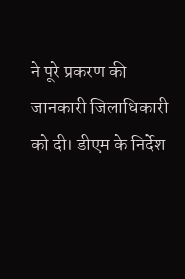ने पूरे प्रकरण की जानकारी जिलाधिकारी को दी। डीएम के निर्देश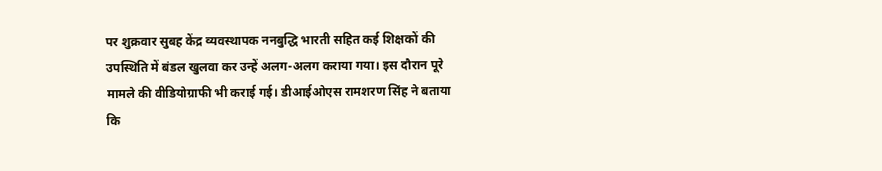पर शुक्रवार सुबह केंद्र व्यवस्थापक ननबुद्धि भारती सहित कई शिक्षकों की उपस्थिति में बंडल खुलवा कर उन्हें अलग-अलग कराया गया। इस दौरान पूरे मामले की वीडियोग्राफी भी कराई गई। डीआईओएस रामशरण सिंह ने बताया कि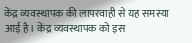केंद्र व्यवस्थापक की लापरवाही से यह समस्या आई है। केंद्र व्यवस्थापक को इस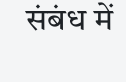संबंध में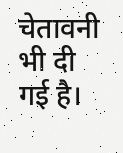चेतावनी भी दी गई है।